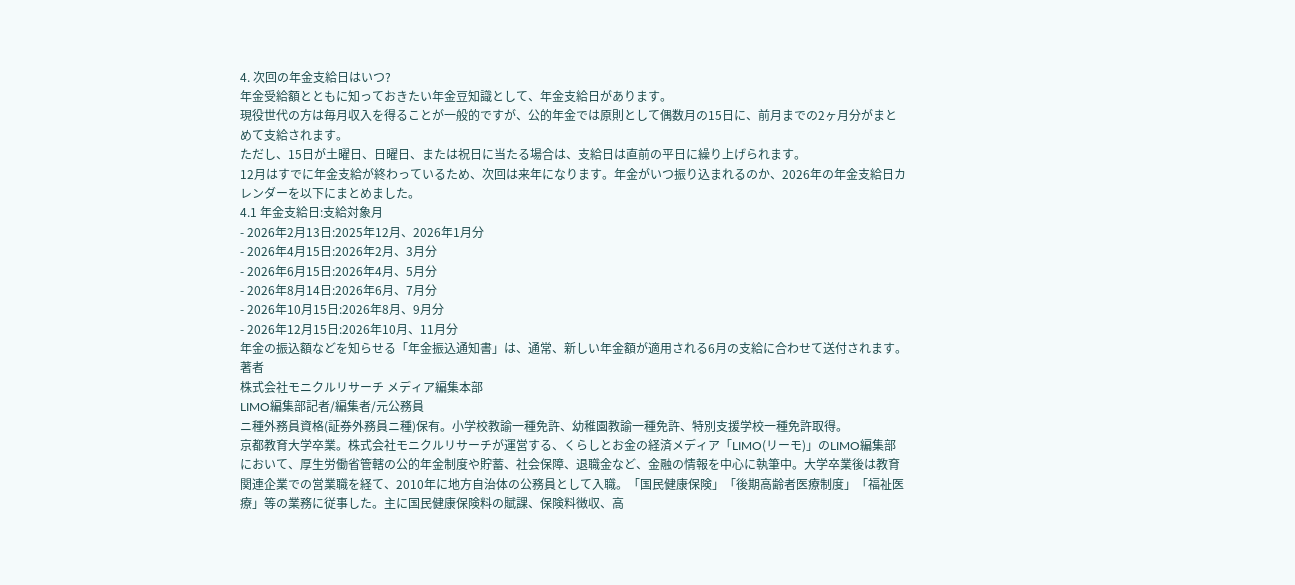4. 次回の年金支給日はいつ?
年金受給額とともに知っておきたい年金豆知識として、年金支給日があります。
現役世代の方は毎月収入を得ることが一般的ですが、公的年金では原則として偶数月の15日に、前月までの2ヶ月分がまとめて支給されます。
ただし、15日が土曜日、日曜日、または祝日に当たる場合は、支給日は直前の平日に繰り上げられます。
12月はすでに年金支給が終わっているため、次回は来年になります。年金がいつ振り込まれるのか、2026年の年金支給日カレンダーを以下にまとめました。
4.1 年金支給日:支給対象月
- 2026年2月13日:2025年12月、2026年1月分
- 2026年4月15日:2026年2月、3月分
- 2026年6月15日:2026年4月、5月分
- 2026年8月14日:2026年6月、7月分
- 2026年10月15日:2026年8月、9月分
- 2026年12月15日:2026年10月、11月分
年金の振込額などを知らせる「年金振込通知書」は、通常、新しい年金額が適用される6月の支給に合わせて送付されます。
著者
株式会社モニクルリサーチ メディア編集本部
LIMO編集部記者/編集者/元公務員
ニ種外務員資格(証券外務員ニ種)保有。小学校教諭一種免許、幼稚園教諭一種免許、特別支援学校一種免許取得。
京都教育大学卒業。株式会社モニクルリサーチが運営する、くらしとお金の経済メディア「LIMO(リーモ)」のLIMO編集部において、厚生労働省管轄の公的年金制度や貯蓄、社会保障、退職金など、金融の情報を中心に執筆中。大学卒業後は教育関連企業での営業職を経て、2010年に地方自治体の公務員として入職。「国民健康保険」「後期高齢者医療制度」「福祉医療」等の業務に従事した。主に国民健康保険料の賦課、保険料徴収、高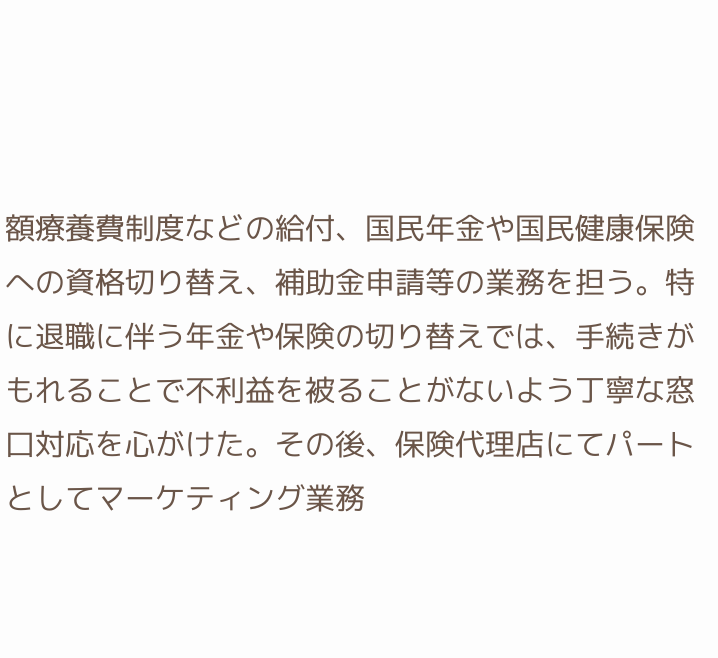額療養費制度などの給付、国民年金や国民健康保険への資格切り替え、補助金申請等の業務を担う。特に退職に伴う年金や保険の切り替えでは、手続きがもれることで不利益を被ることがないよう丁寧な窓口対応を心がけた。その後、保険代理店にてパートとしてマーケティング業務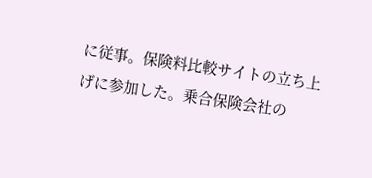に従事。保険料比較サイトの立ち上げに参加した。乗合保険会社の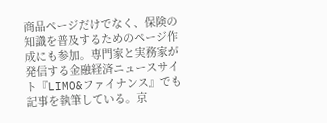商品ページだけでなく、保険の知識を普及するためのページ作成にも参加。専門家と実務家が発信する金融経済ニュースサイト『LIMO&ファイナンス』でも記事を執筆している。京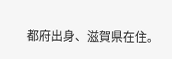都府出身、滋賀県在住。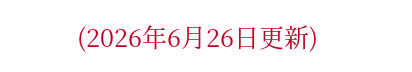(2026年6月26日更新)